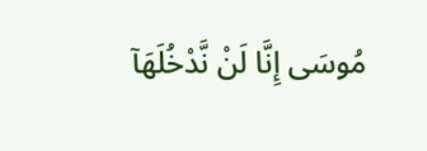مُوسَى إِنَّا لَنْ نَّدْخُلَهَآ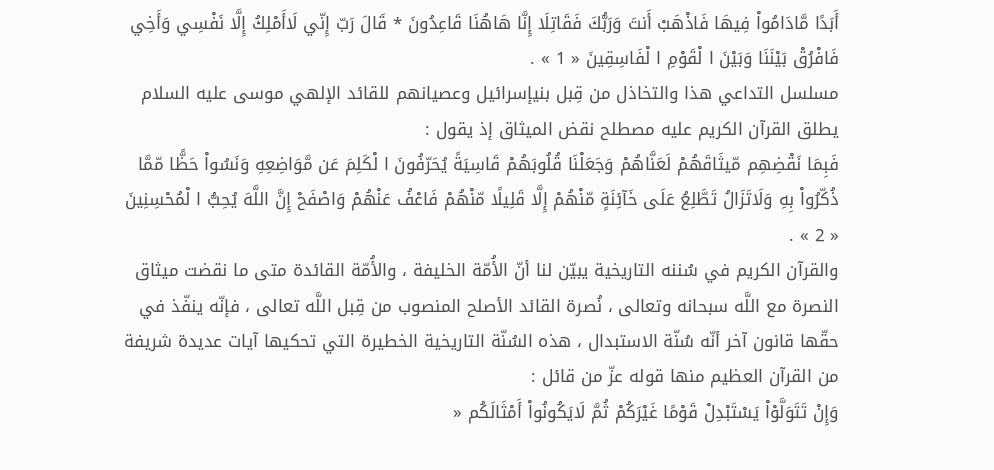أَبَدًا مَّادَامُواْ فِيهَا فَاذْهَبْ أَنتَ وَرَبُّكَ فَقَاتِلَا إِنَّا هَاهُنَا قَاعِدُونَ * قَالَ رَبّ إِنّي لَاأَمْلِكُ إِلَّا نَفْسِي وَأَخِي فَافْرُقْ بَيْنَنَا وَبَيْنَ ا لْقَوْمِ ا لْفَاسِقِينَ « 1 » .
مسلسل التداعي هذا والتخاذل من قِبل بنيإسرائيل وعصيانهم للقائد الإلهي موسى عليه السلام يطلق القرآن الكريم عليه مصطلح نقض الميثاق إذ يقول :
فَبِمَا نَقْضِهِم مّيثَاقَهُمْ لَعَنَّاهُمْ وَجَعَلْنَا قُلُوبَهُمْ قَاسِيَةً يُحَرّفُونَ ا لْكَلِمَ عَن مَّوَاضِعِهِ وَنَسُواْ حَظًّا مّمَّا ذُكّرُواْ بِهِ وَلَاتَزَالُ تَطَّلِعُ عَلَى خَآئِنَةٍ مّنْهُمْ إِلَّا قَلِيلًا مّنْهُمْ فَاعْفُ عَنْهُمْ وَاصْفَحْ إِنَّ اللَّهَ يُحِبُّ ا لْمُحْسِنِينَ « 2 » .
والقرآن الكريم في سُننه التاريخية يبيّن لنا أنّ الأُمّة الخليفة ، والأُمّة القائدة متى ما نقضت ميثاق النصرة مع اللَّه سبحانه وتعالى ، نُصرة القائد الأصلح المنصوب من قِبل اللَّه تعالى ، فإنّه ينفّذ في حقّها قانون آخر أنّه سُنّة الاستبدال ، هذه السُنّة التاريخية الخطيرة التي تحكيها آيات عديدة شريفة من القرآن العظيم منها قوله عزّ من قائل :
وَإِنْ تَتَوَلَّوْاْ يَسْتَبْدِلْ قَوْمًا غَيْرَكُمْ ثُمَّ لَايَكُونُواْ أَمْثَالَكُم «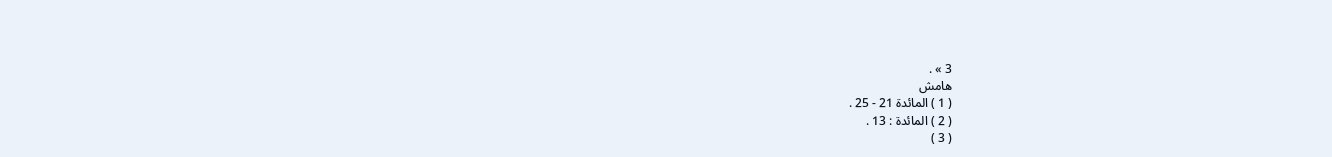3 » .
هامش
( 1 ) المائدة 21 - 25 .
( 2 ) المائدة : 13 .
( 3 )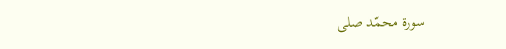سورة محمّد صلى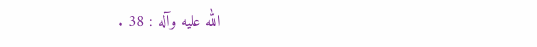الله عليه وآله : 38 .